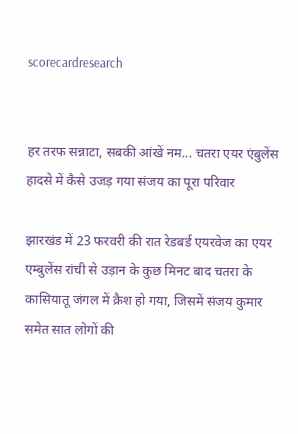scorecardresearch


हर तरफ सन्नाटा, सबकी आंखें नम... चतरा एयर एंबुलेंस हादसे में कैसे उजड़ गया संजय का पूरा परिवार

झारखंड में 23 फरवरी की रात रेडबर्ड एयरवेज का एयर एम्बुलेंस रांची से उड़ान के कुछ मिनट बाद चतरा के कासियातू जंगल में क्रैश हो गया, जिसमें संजय कुमार समेत सात लोगों की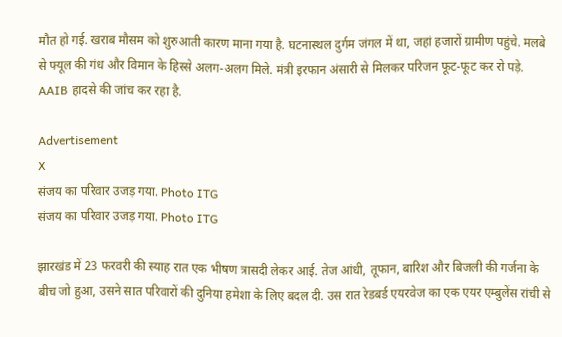मौत हो गई. खराब मौसम को शुरुआती कारण माना गया है. घटनास्थल दुर्गम जंगल में था, जहां हजारों ग्रामीण पहुंचे. मलबे से फ्यूल की गंध और विमान के हिस्से अलग-अलग मिले. मंत्री इरफान अंसारी से मिलकर परिजन फूट-फूट कर रो पड़े. AAIB हादसे की जांच कर रहा है.

Advertisement
X
संजय का परिवार उजड़ गया. Photo ITG
संजय का परिवार उजड़ गया. Photo ITG

झारखंड में 23 फरवरी की स्याह रात एक भीषण त्रासदी लेकर आई. तेज आंधी, तूफान, बारिश और बिजली की गर्जना के बीच जो हुआ, उसने सात परिवारों की दुनिया हमेशा के लिए बदल दी. उस रात रेडबर्ड एयरवेज का एक एयर एम्बुलेंस रांची से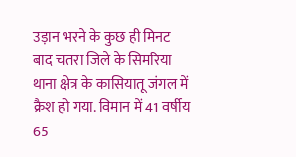उड़ान भरने के कुछ ही मिनट बाद चतरा जिले के सिमरिया थाना क्षेत्र के कासियातू जंगल में क्रैश हो गया. विमान में 41 वर्षीय 65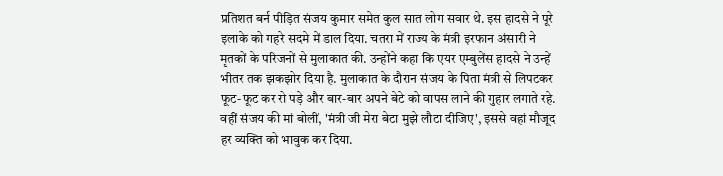प्रतिशत बर्न पीड़ित संजय कुमार समेत कुल सात लोग सवार थे. इस हादसे ने पूरे इलाके को गहरे सदमे में डाल दिया. चतरा में राज्य के मंत्री इरफान अंसारी ने मृतकों के परिजनों से मुलाकात की. उन्होंने कहा कि एयर एम्बुलेंस हादसे ने उन्हें भीतर तक झकझोर दिया है. मुलाकात के दौरान संजय के पिता मंत्री से लिपटकर फूट-फूट कर रो पड़े और बार-बार अपने बेटे को वापस लाने की गुहार लगाते रहे. वहीं संजय की मां बोलीं, 'मंत्री जी मेरा बेटा मुझे लौटा दीजिए', इससे वहां मौजूद हर व्यक्ति को भावुक कर दिया.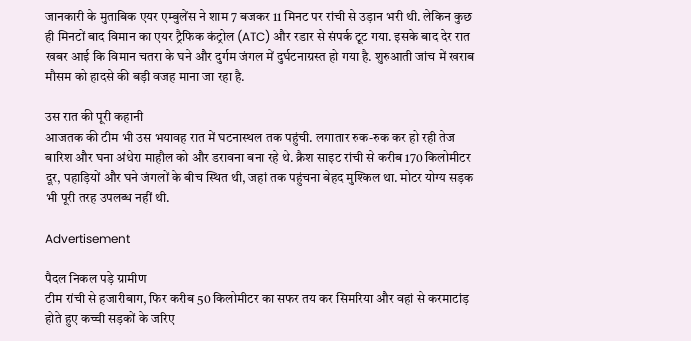जानकारी के मुताबिक एयर एम्बुलेंस ने शाम 7 बजकर 11 मिनट पर रांची से उड़ान भरी थी. लेकिन कुछ ही मिनटों बाद विमान का एयर ट्रैफिक कंट्रोल (ATC) और रडार से संपर्क टूट गया. इसके बाद देर रात खबर आई कि विमान चतरा के घने और दुर्गम जंगल में दुर्घटनाग्रस्त हो गया है. शुरुआती जांच में खराब मौसम को हादसे की बड़ी वजह माना जा रहा है.

उस रात की पूरी कहानी
आजतक की टीम भी उस भयावह रात में घटनास्थल तक पहुंची. लगातार रुक-रुक कर हो रही तेज बारिश और घना अंधेरा माहौल को और डरावना बना रहे थे. क्रैश साइट रांची से करीब 170 किलोमीटर दूर, पहाड़ियों और घने जंगलों के बीच स्थित थी, जहां तक पहुंचना बेहद मुश्किल था. मोटर योग्य सड़क भी पूरी तरह उपलब्ध नहीं थी.

Advertisement

पैदल निकल पड़े ग्रामीण
टीम रांची से हजारीबाग, फिर करीब 50 किलोमीटर का सफर तय कर सिमरिया और वहां से करमाटांड़ होते हुए कच्ची सड़कों के जरिए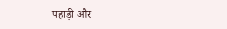पहाड़ी और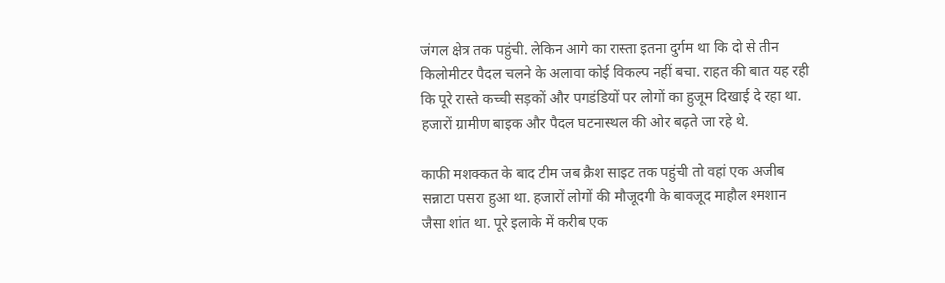जंगल क्षेत्र तक पहुंची. लेकिन आगे का रास्ता इतना दुर्गम था कि दो से तीन किलोमीटर पैदल चलने के अलावा कोई विकल्प नहीं बचा. राहत की बात यह रही कि पूरे रास्ते कच्ची सड़कों और पगडंडियों पर लोगों का हुजूम दिखाई दे रहा था. हजारों ग्रामीण बाइक और पैदल घटनास्थल की ओर बढ़ते जा रहे थे.

काफी मशक्कत के बाद टीम जब क्रैश साइट तक पहुंची तो वहां एक अजीब सन्नाटा पसरा हुआ था. हजारों लोगों की मौजूदगी के बावजूद माहौल श्मशान जैसा शांत था. पूरे इलाके में करीब एक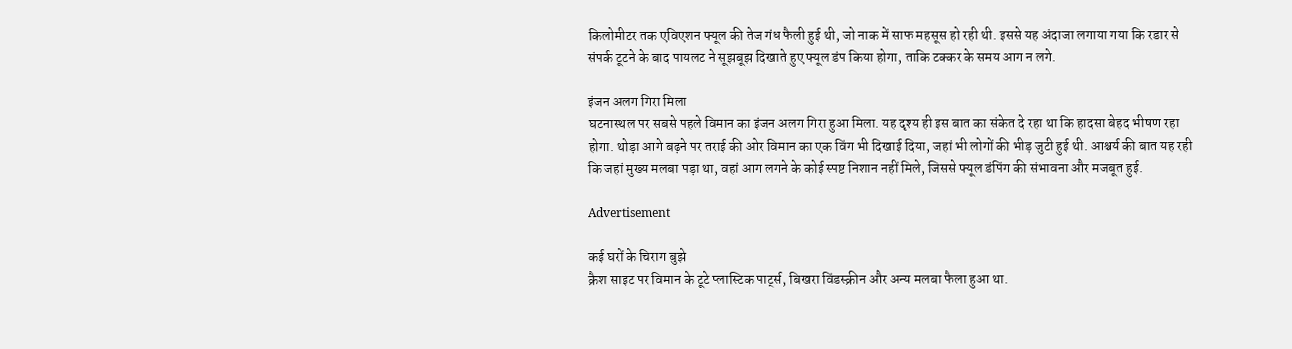किलोमीटर तक एविएशन फ्यूल की तेज गंध फैली हुई थी, जो नाक में साफ महसूस हो रही थी. इससे यह अंदाजा लगाया गया कि रडार से संपर्क टूटने के बाद पायलट ने सूझबूझ दिखाते हुए फ्यूल डंप किया होगा, ताकि टक्कर के समय आग न लगे.

इंजन अलग गिरा मिला
घटनास्थल पर सबसे पहले विमान का इंजन अलग गिरा हुआ मिला. यह दृश्य ही इस बात का संकेत दे रहा था कि हादसा बेहद भीषण रहा होगा. थोड़ा आगे बढ़ने पर तराई की ओर विमान का एक विंग भी दिखाई दिया, जहां भी लोगों की भीड़ जुटी हुई थी. आश्चर्य की बात यह रही कि जहां मुख्य मलबा पड़ा था, वहां आग लगने के कोई स्पष्ट निशान नहीं मिले, जिससे फ्यूल डंपिंग की संभावना और मजबूत हुई.

Advertisement

कई घरों के चिराग बुझे
क्रैश साइट पर विमान के टूटे प्लास्टिक पार्ट्स, बिखरा विंडस्क्रीन और अन्य मलबा फैला हुआ था.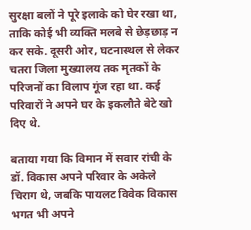सुरक्षा बलों ने पूरे इलाके को घेर रखा था, ताकि कोई भी व्यक्ति मलबे से छेड़छाड़ न कर सके. दूसरी ओर, घटनास्थल से लेकर चतरा जिला मुख्यालय तक मृतकों के परिजनों का विलाप गूंज रहा था. कई परिवारों ने अपने घर के इकलौते बेटे खो दिए थे.

बताया गया कि विमान में सवार रांची के डॉ. विकास अपने परिवार के अकेले चिराग थे, जबकि पायलट विवेक विकास भगत भी अपने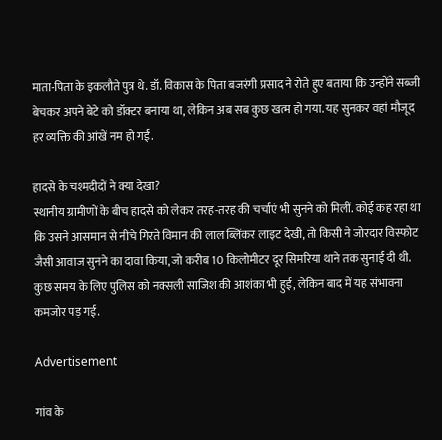माता-पिता के इकलौते पुत्र थे. डॉ. विकास के पिता बजरंगी प्रसाद ने रोते हुए बताया कि उन्होंने सब्जी बेचकर अपने बेटे को डॉक्टर बनाया था, लेकिन अब सब कुछ खत्म हो गया. यह सुनकर वहां मौजूद हर व्यक्ति की आंखें नम हो गईं.

हादसे के चश्मदीदों ने क्या देखा?
स्थानीय ग्रामीणों के बीच हादसे को लेकर तरह-तरह की चर्चाएं भी सुनने को मिलीं. कोई कह रहा था कि उसने आसमान से नीचे गिरते विमान की लाल ब्लिंकर लाइट देखी, तो किसी ने जोरदार विस्फोट जैसी आवाज सुनने का दावा किया, जो करीब 10 किलोमीटर दूर सिमरिया थाने तक सुनाई दी थी. कुछ समय के लिए पुलिस को नक्सली साजिश की आशंका भी हुई, लेकिन बाद में यह संभावना कमजोर पड़ गई.

Advertisement

गांव के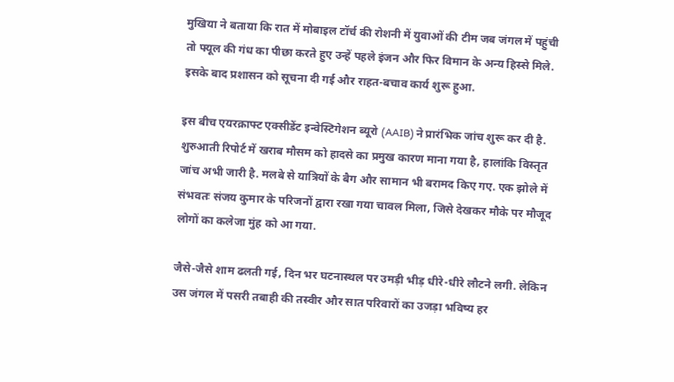मुखिया ने बताया कि रात में मोबाइल टॉर्च की रोशनी में युवाओं की टीम जब जंगल में पहुंची तो फ्यूल की गंध का पीछा करते हुए उन्हें पहले इंजन और फिर विमान के अन्य हिस्से मिले. इसके बाद प्रशासन को सूचना दी गई और राहत-बचाव कार्य शुरू हुआ.

इस बीच एयरक्राफ्ट एक्सीडेंट इन्वेस्टिगेशन ब्यूरो (AAIB) ने प्रारंभिक जांच शुरू कर दी है. शुरुआती रिपोर्ट में खराब मौसम को हादसे का प्रमुख कारण माना गया है, हालांकि विस्तृत जांच अभी जारी है. मलबे से यात्रियों के बैग और सामान भी बरामद किए गए. एक झोले में संभवतः संजय कुमार के परिजनों द्वारा रखा गया चावल मिला, जिसे देखकर मौके पर मौजूद लोगों का कलेजा मुंह को आ गया.

जैसे-जैसे शाम ढलती गई, दिन भर घटनास्थल पर उमड़ी भीड़ धीरे-धीरे लौटने लगी. लेकिन उस जंगल में पसरी तबाही की तस्वीर और सात परिवारों का उजड़ा भविष्य हर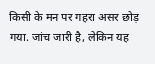किसी के मन पर गहरा असर छोड़ गया. जांच जारी है, लेकिन यह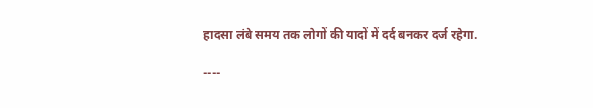हादसा लंबे समय तक लोगों की यादों में दर्द बनकर दर्ज रहेगा.

----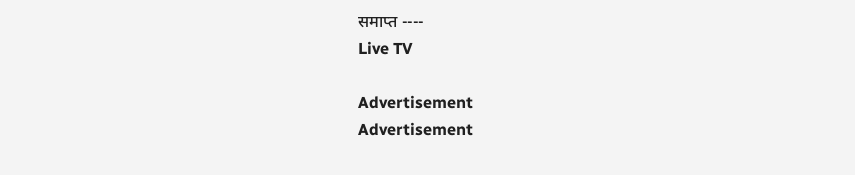समाप्त ----
Live TV

Advertisement
Advertisement